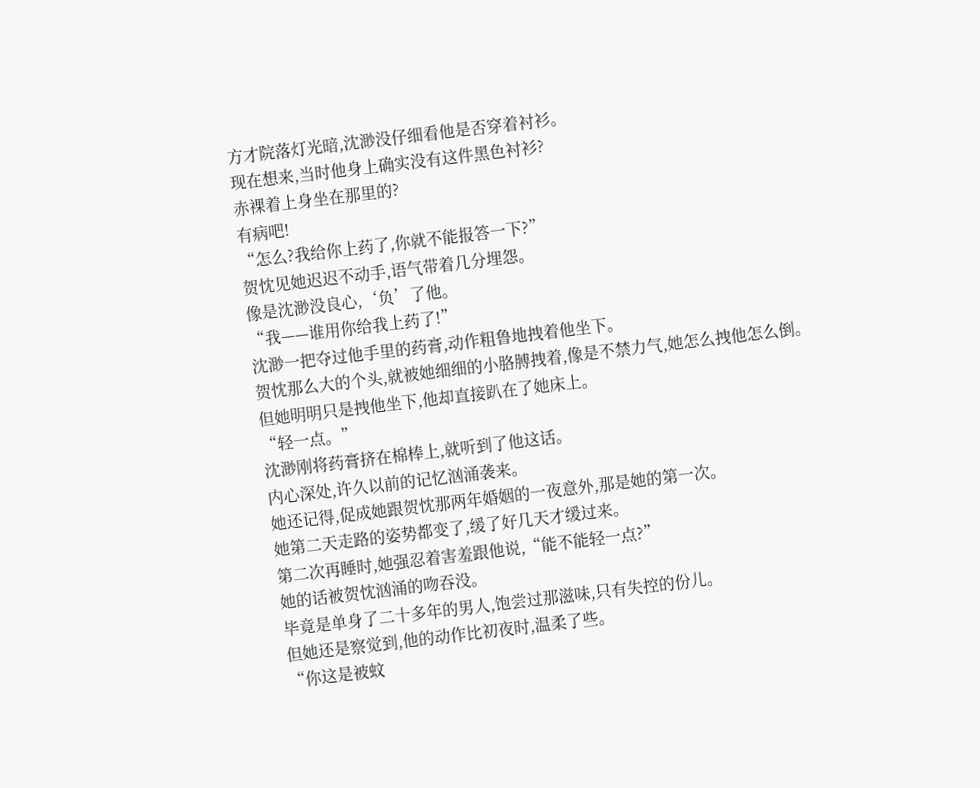方才院落灯光暗,沈渺没仔细看他是否穿着衬衫。
现在想来,当时他身上确实没有这件黑色衬衫?
赤裸着上身坐在那里的?
有病吧!
“怎么?我给你上药了,你就不能报答一下?”
贺忱见她迟迟不动手,语气带着几分埋怨。
像是沈渺没良心,‘负’了他。
“我——谁用你给我上药了!”
沈渺一把夺过他手里的药膏,动作粗鲁地拽着他坐下。
贺忱那么大的个头,就被她细细的小胳膊拽着,像是不禁力气,她怎么拽他怎么倒。
但她明明只是拽他坐下,他却直接趴在了她床上。
“轻一点。”
沈渺刚将药膏挤在棉棒上,就听到了他这话。
内心深处,许久以前的记忆汹涌袭来。
她还记得,促成她跟贺忱那两年婚姻的一夜意外,那是她的第一次。
她第二天走路的姿势都变了,缓了好几天才缓过来。
第二次再睡时,她强忍着害羞跟他说,“能不能轻一点?”
她的话被贺忱汹涌的吻吞没。
毕竟是单身了二十多年的男人,饱尝过那滋味,只有失控的份儿。
但她还是察觉到,他的动作比初夜时,温柔了些。
“你这是被蚊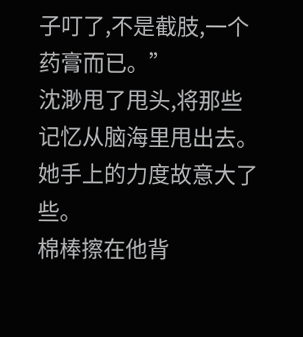子叮了,不是截肢,一个药膏而已。”
沈渺甩了甩头,将那些记忆从脑海里甩出去。
她手上的力度故意大了些。
棉棒擦在他背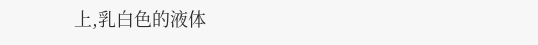上,乳白色的液体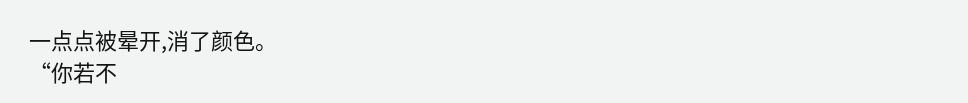一点点被晕开,消了颜色。
“你若不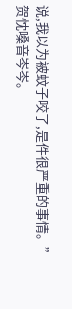说,我以为被蚊子咬了,是件很严重的事情。”
贺忱嗓音岑岑。